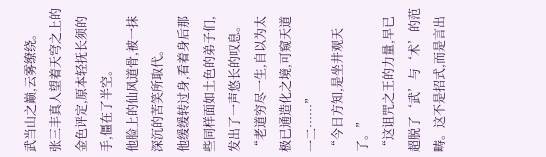武当山之巅,云雾缭绕。
张三丰真人望着天穹之上的金色评定,原本轻抚长须的手,僵在了半空。
他脸上的仙风道骨,被一抹深沉的苦笑所取代。
他缓缓转过身,看着身后那些同样面如土色的弟子们,发出了一声悠长的叹息。
“老道穷尽一生,自以为太极已通造化之境,可窥天道一二……”
“今日方知,是坐井观天了。”
“这诅咒之王的力量,早已超脱了‘武’与‘术’的范畴。这不是招式,而是言出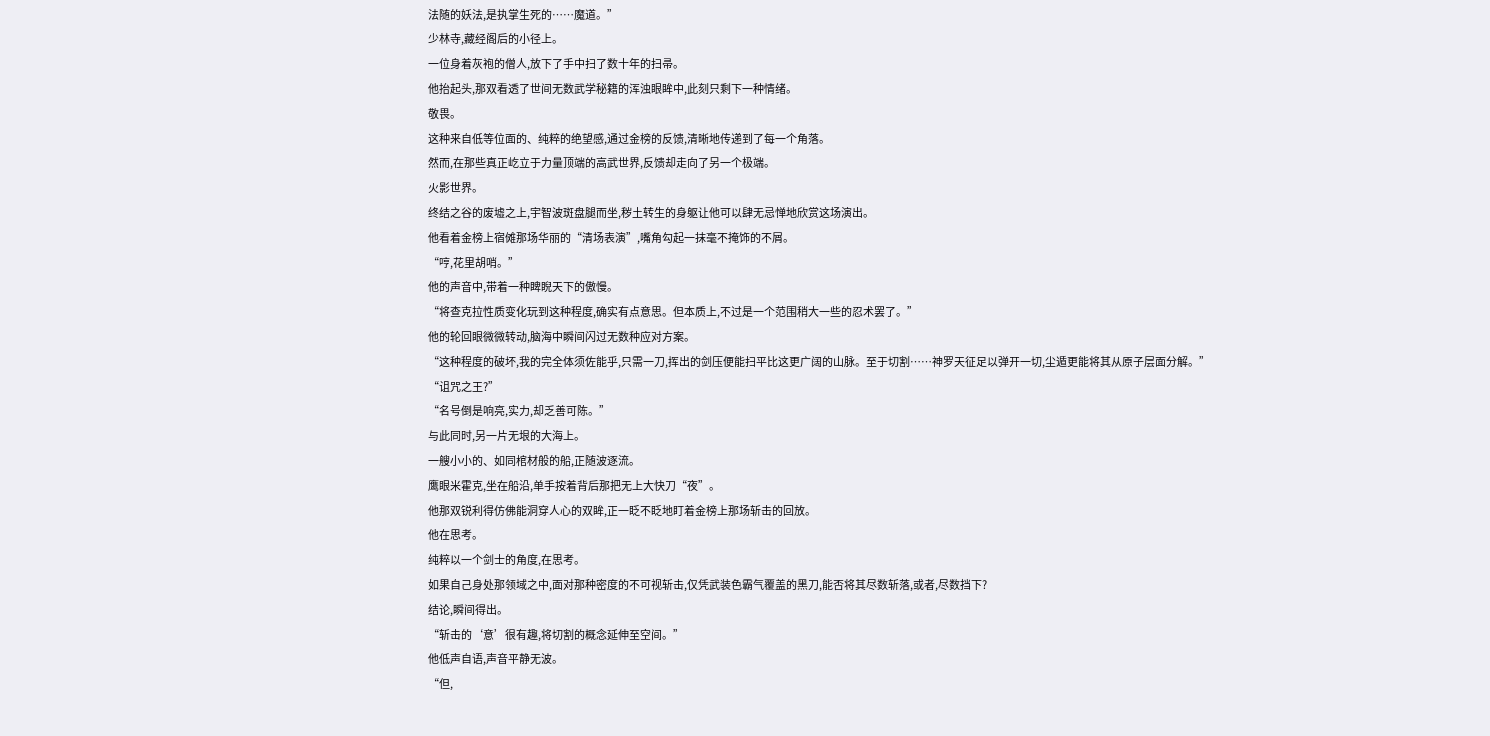法随的妖法,是执掌生死的……魔道。”
少林寺,藏经阁后的小径上。
一位身着灰袍的僧人,放下了手中扫了数十年的扫帚。
他抬起头,那双看透了世间无数武学秘籍的浑浊眼眸中,此刻只剩下一种情绪。
敬畏。
这种来自低等位面的、纯粹的绝望感,通过金榜的反馈,清晰地传递到了每一个角落。
然而,在那些真正屹立于力量顶端的高武世界,反馈却走向了另一个极端。
火影世界。
终结之谷的废墟之上,宇智波斑盘腿而坐,秽土转生的身躯让他可以肆无忌惮地欣赏这场演出。
他看着金榜上宿傩那场华丽的“清场表演”,嘴角勾起一抹毫不掩饰的不屑。
“哼,花里胡哨。”
他的声音中,带着一种睥睨天下的傲慢。
“将查克拉性质变化玩到这种程度,确实有点意思。但本质上,不过是一个范围稍大一些的忍术罢了。”
他的轮回眼微微转动,脑海中瞬间闪过无数种应对方案。
“这种程度的破坏,我的完全体须佐能乎,只需一刀,挥出的剑压便能扫平比这更广阔的山脉。至于切割……神罗天征足以弹开一切,尘遁更能将其从原子层面分解。”
“诅咒之王?”
“名号倒是响亮,实力,却乏善可陈。”
与此同时,另一片无垠的大海上。
一艘小小的、如同棺材般的船,正随波逐流。
鹰眼米霍克,坐在船沿,单手按着背后那把无上大快刀“夜”。
他那双锐利得仿佛能洞穿人心的双眸,正一眨不眨地盯着金榜上那场斩击的回放。
他在思考。
纯粹以一个剑士的角度,在思考。
如果自己身处那领域之中,面对那种密度的不可视斩击,仅凭武装色霸气覆盖的黑刀,能否将其尽数斩落,或者,尽数挡下?
结论,瞬间得出。
“斩击的‘意’很有趣,将切割的概念延伸至空间。”
他低声自语,声音平静无波。
“但,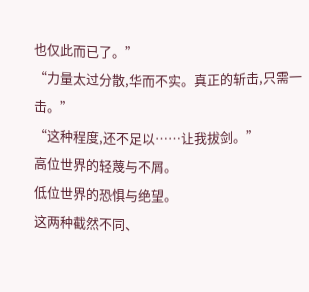也仅此而已了。”
“力量太过分散,华而不实。真正的斩击,只需一击。”
“这种程度,还不足以……让我拔剑。”
高位世界的轻蔑与不屑。
低位世界的恐惧与绝望。
这两种截然不同、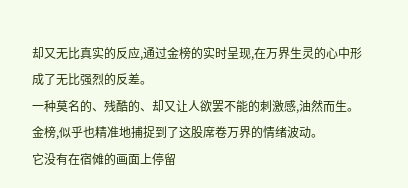却又无比真实的反应,通过金榜的实时呈现,在万界生灵的心中形成了无比强烈的反差。
一种莫名的、残酷的、却又让人欲罢不能的刺激感,油然而生。
金榜,似乎也精准地捕捉到了这股席卷万界的情绪波动。
它没有在宿傩的画面上停留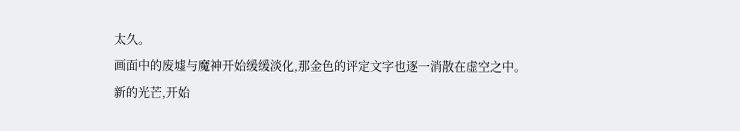太久。
画面中的废墟与魔神开始缓缓淡化,那金色的评定文字也逐一消散在虚空之中。
新的光芒,开始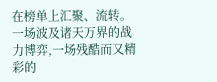在榜单上汇聚、流转。
一场波及诸天万界的战力博弈,一场残酷而又精彩的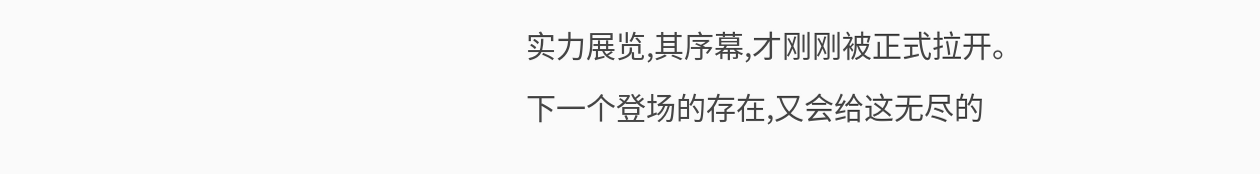实力展览,其序幕,才刚刚被正式拉开。
下一个登场的存在,又会给这无尽的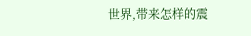世界,带来怎样的震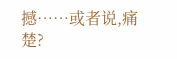撼……或者说,痛楚?